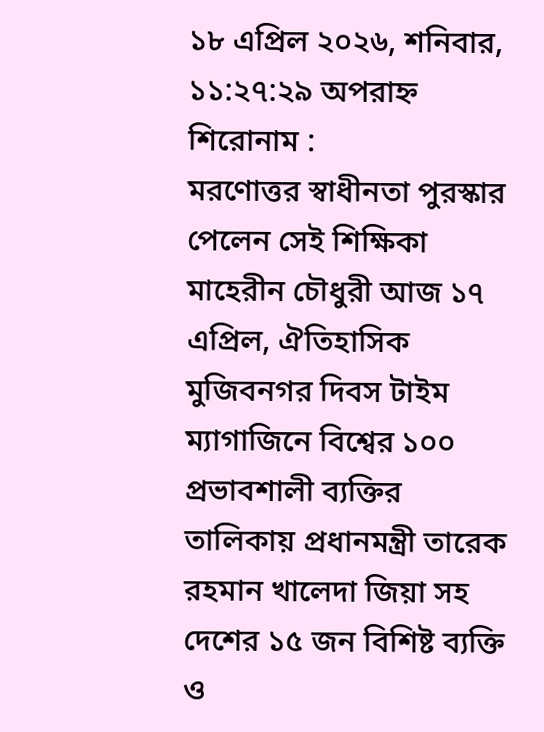১৮ এপ্রিল ২০২৬, শনিবার, ১১:২৭:২৯ অপরাহ্ন
শিরোনাম :
মরণোত্তর স্বাধীনতা পুরস্কার পেলেন সেই শিক্ষিকা মাহেরীন চৌধুরী আজ ১৭ এপ্রিল, ঐতিহাসিক মুজিবনগর দিবস টাইম ম্যাগাজিনে বিশ্বের ১০০ প্রভাবশালী ব্যক্তির তালিকায় প্রধানমন্ত্রী তারেক রহমান খালেদা জিয়া সহ দেশের ১৫ জন বিশিষ্ট ব্যক্তি ও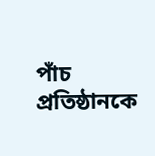পাঁচ প্রতিষ্ঠানকে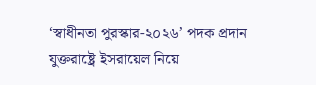‘স্বাধীনতা পুরস্কার-২০২৬’ পদক প্রদান যুক্তরাষ্ট্রে ইসরায়েল নিয়ে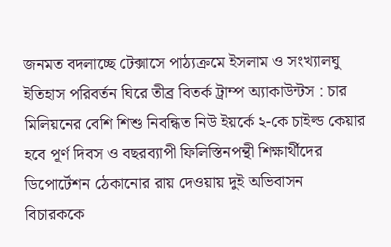জনমত বদলাচ্ছে টেক্সাসে পাঠ্যক্রমে ইসলাম ও সংখ্যালঘু ইতিহাস পরিবর্তন ঘিরে তীব্র বিতর্ক ট্রাম্প অ্যাকাউন্টস : চার মিলিয়নের বেশি শিশু নিবন্ধিত নিউ ইয়র্কে ২-কে চাইল্ড কেয়ার হবে পূর্ণ দিবস ও বছরব্যাপী ফিলিস্তিনপন্থী শিক্ষার্থীদের ডিপোর্টেশন ঠেকানোর রায় দেওয়ায় দুই অভিবাসন বিচারককে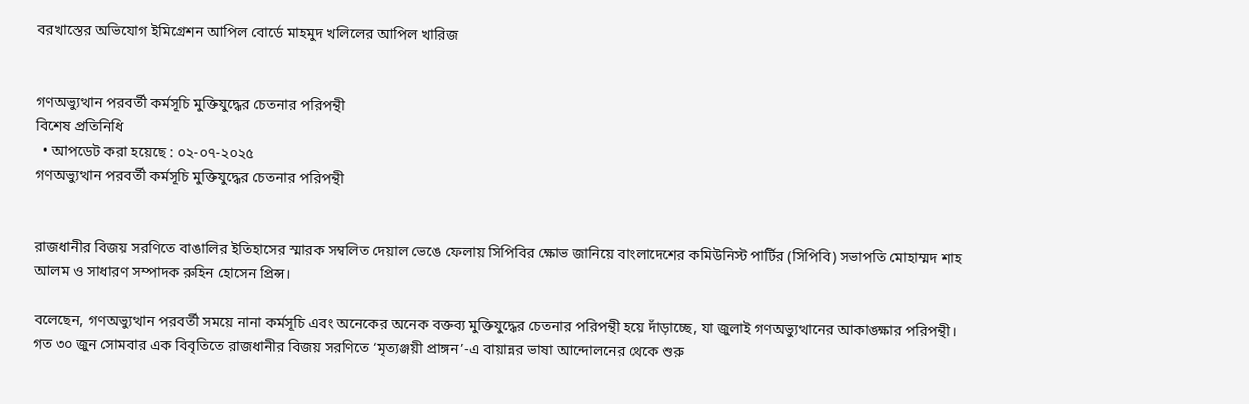বরখাস্তের অভিযোগ ইমিগ্রেশন আপিল বোর্ডে মাহমুদ খলিলের আপিল খারিজ


গণঅভ্যুত্থান পরবর্তী কর্মসূচি মুক্তিযুদ্ধের চেতনার পরিপন্থী
বিশেষ প্রতিনিধি
  • আপডেট করা হয়েছে : ০২-০৭-২০২৫
গণঅভ্যুত্থান পরবর্তী কর্মসূচি মুক্তিযুদ্ধের চেতনার পরিপন্থী


রাজধানীর বিজয় সরণিতে বাঙালির ইতিহাসের স্মারক সম্বলিত দেয়াল ভেঙে ফেলায় সিপিবির ক্ষোভ জানিয়ে বাংলাদেশের কমিউনিস্ট পার্টির (সিপিবি) সভাপতি মোহাম্মদ শাহ আলম ও সাধারণ সম্পাদক রুহিন হোসেন প্রিন্স।

বলেছেন, গণঅভ্যুত্থান পরবর্তী সময়ে নানা কর্মসূচি এবং অনেকের অনেক বক্তব্য মুক্তিযুদ্ধের চেতনার পরিপন্থী হয়ে দাঁড়াচ্ছে, যা জুলাই গণঅভ্যুত্থানের আকাঙ্ক্ষার পরিপন্থী। গত ৩০ জুন সোমবার এক বিবৃতিতে রাজধানীর বিজয় সরণিতে ‘মৃত্যঞ্জয়ী প্রাঙ্গন’-এ বায়ান্নর ভাষা আন্দোলনের থেকে শুরু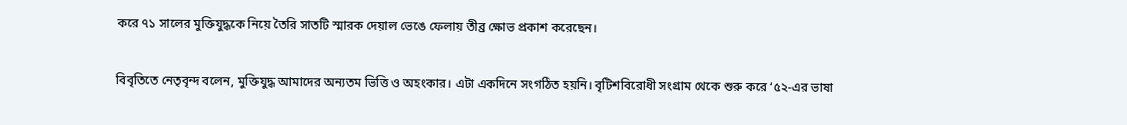করে ৭১ সালের মুক্তিযুদ্ধকে নিয়ে তৈরি সাতটি স্মারক দেয়াল ভেঙে ফেলায় তীব্র ক্ষোভ প্রকাশ করেছেন।

বিবৃতিতে নেতৃবৃন্দ বলেন, মুক্তিযুদ্ধ আমাদের অন্যতম ভিত্তি ও অহংকার। এটা একদিনে সংগঠিত হয়নি। বৃটিশবিরোধী সংগ্রাম থেকে শুরু করে ‘৫২-এর ভাষা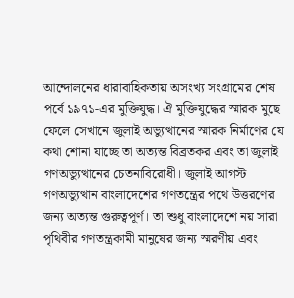আন্দোলনের ধারাবাহিকতায় অসংখ্য সংগ্রামের শেষ পর্বে ১৯৭১-এর মুক্তিযুদ্ধ। ঐ মুক্তিযুদ্ধের স্মারক মুছে ফেলে সেখানে জুলাই অভ্যুত্থানের স্মারক নির্মাণের যে কথা শোনা যাচ্ছে তা অত্যন্ত বিব্রতকর এবং তা জুলাই গণঅভ্যুত্থানের চেতনাবিরোধী। জুলাই আগস্ট গণঅভ্যুত্থান বাংলাদেশের গণতন্ত্রের পথে উত্তরণের জন্য অত্যন্ত গুরুত্বপূর্ণ। তা শুধু বাংলাদেশে নয় সারা পৃথিবীর গণতন্ত্রকামী মানুষের জন্য স্মরণীয় এবং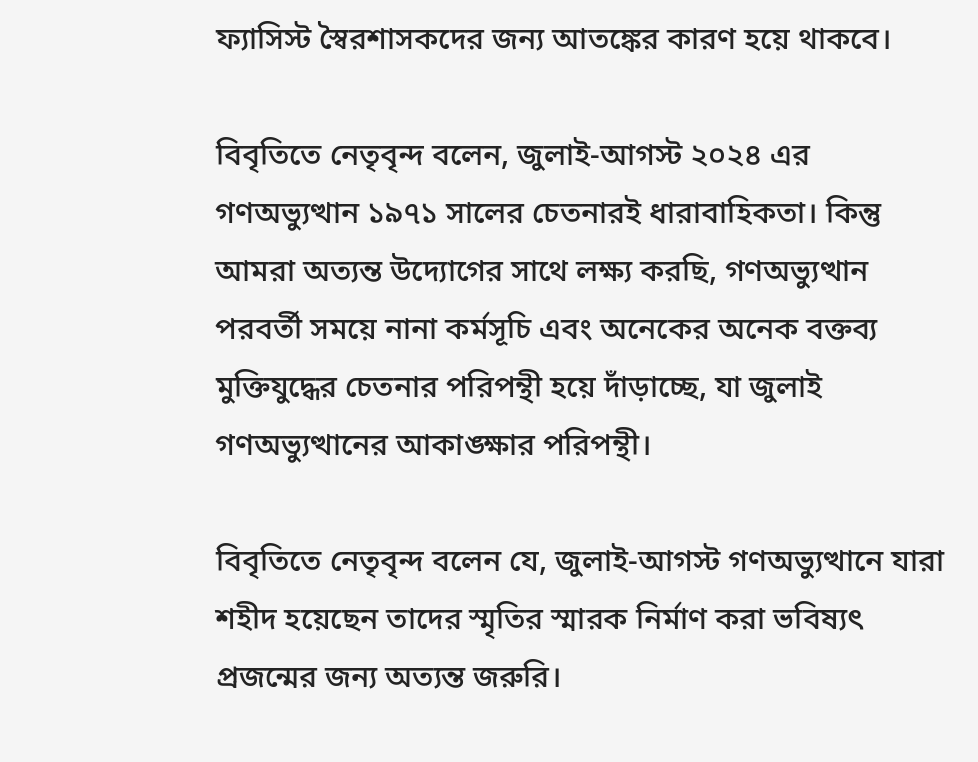ফ্যাসিস্ট স্বৈরশাসকদের জন্য আতঙ্কের কারণ হয়ে থাকবে।

বিবৃতিতে নেতৃবৃন্দ বলেন, জুলাই-আগস্ট ২০২৪ এর গণঅভ্যুত্থান ১৯৭১ সালের চেতনারই ধারাবাহিকতা। কিন্তু আমরা অত্যন্ত উদ্যোগের সাথে লক্ষ্য করছি, গণঅভ্যুত্থান পরবর্তী সময়ে নানা কর্মসূচি এবং অনেকের অনেক বক্তব্য মুক্তিযুদ্ধের চেতনার পরিপন্থী হয়ে দাঁড়াচ্ছে, যা জুলাই গণঅভ্যুত্থানের আকাঙ্ক্ষার পরিপন্থী।

বিবৃতিতে নেতৃবৃন্দ বলেন যে, জুলাই-আগস্ট গণঅভ্যুত্থানে যারা শহীদ হয়েছেন তাদের স্মৃতির স্মারক নির্মাণ করা ভবিষ্যৎ প্রজন্মের জন্য অত্যন্ত জরুরি।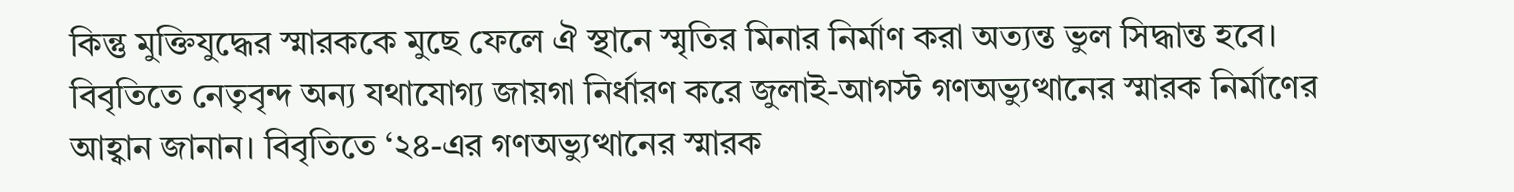কিন্তু মুক্তিযুদ্ধের স্মারককে মুছে ফেলে ঐ স্থানে স্মৃতির মিনার নির্মাণ করা অত্যন্ত ভুল সিদ্ধান্ত হবে। বিবৃতিতে নেতৃবৃন্দ অন্য যথাযোগ্য জায়গা নির্ধারণ করে জুলাই-আগস্ট গণঅভ্যুত্থানের স্মারক নির্মাণের আহ্বান জানান। বিবৃতিতে ‘২৪-এর গণঅভ্যুত্থানের স্মারক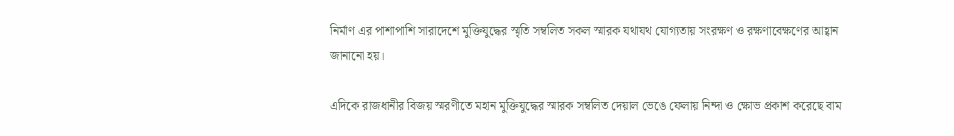নির্মাণ এর পাশাপাশি সারাদেশে মুক্তিযুদ্ধের স্মৃতি সম্বলিত সকল স্মারক যথাযথ যোগ্যতায় সংরক্ষণ ও রক্ষণাবেক্ষণের আহ্বান জানানো হয়।

এদিকে রাজধানীর বিজয় স্মরণীতে মহান মুক্তিযুদ্ধের স্মারক সম্বলিত দেয়াল ভেঙে ফেলায় নিন্দা ও ক্ষোভ প্রকাশ করেছে বাম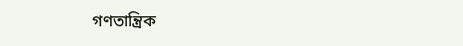গণতান্ত্রিক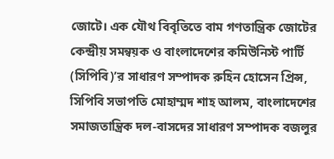জোটে। এক যৌথ বিবৃতিতে বাম গণতান্ত্রিক জোটের কেন্দ্রীয় সমন্বয়ক ও বাংলাদেশের কমিউনিস্ট পার্টি (সিপিবি)’র সাধারণ সম্পাদক রুহিন হোসেন প্রিন্স, সিপিবি সভাপতি মোহাম্মদ শাহ আলম, বাংলাদেশের সমাজতান্ত্রিক দল-বাসদের সাধারণ সম্পাদক বজলুর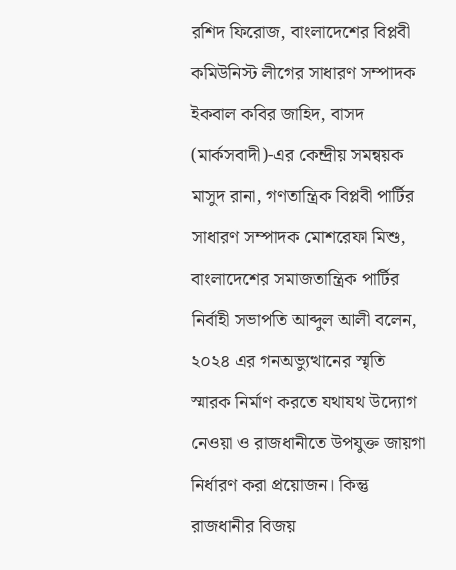রশিদ ফিরোজ, বাংলাদেশের বিপ্লবী কমিউনিস্ট লীগের সাধারণ সম্পাদক ইকবাল কবির জাহিদ, বাসদ (মার্কসবাদী)-এর কেন্দ্রীয় সমন্বয়ক মাসুদ রানা, গণতান্ত্রিক বিপ্লবী পার্টির সাধারণ সম্পাদক মোশরেফা মিশু, বাংলাদেশের সমাজতান্ত্রিক পার্টির নির্বাহী সভাপতি আব্দুল আলী বলেন, ২০২৪ এর গনঅভ্যুত্থানের স্মৃতি স্মারক নির্মাণ করতে যথাযথ উদ্যোগ নেওয়া ও রাজধানীতে উপযুক্ত জায়গা নির্ধারণ করা প্রয়োজন। কিন্তু রাজধানীর বিজয়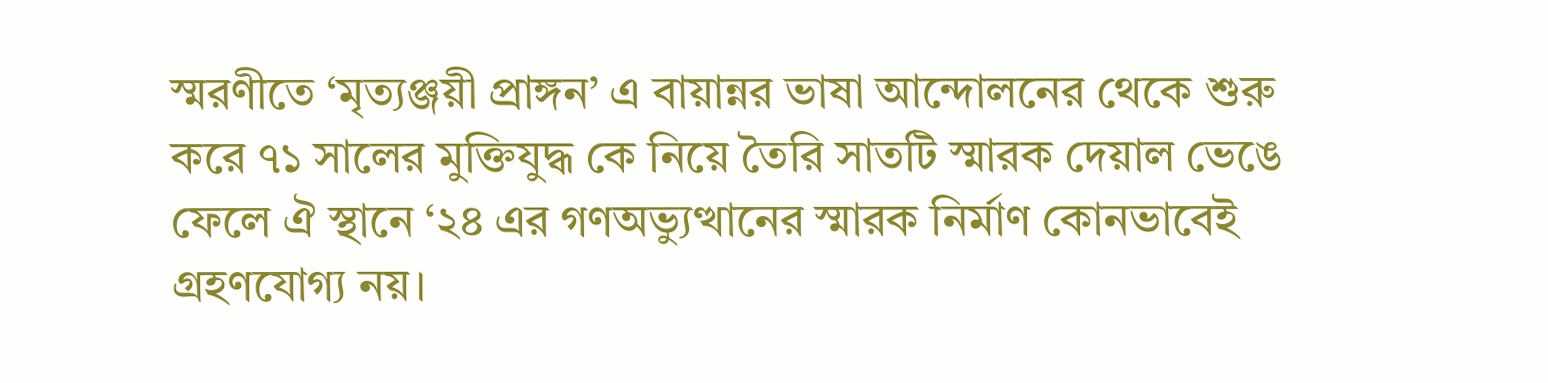স্মরণীতে ‘মৃত্যঞ্জয়ী প্রাঙ্গন’ এ বায়ান্নর ভাষা আন্দোলনের থেকে শুরু করে ৭১ সালের মুক্তিযুদ্ধ কে নিয়ে তৈরি সাতটি স্মারক দেয়াল ভেঙে ফেলে ঐ স্থানে ‘২৪ এর গণঅভ্যুত্থানের স্মারক নির্মাণ কোনভাবেই গ্রহণযোগ্য নয়।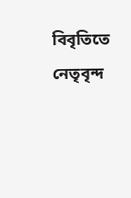বিবৃতিতে নেতৃবৃন্দ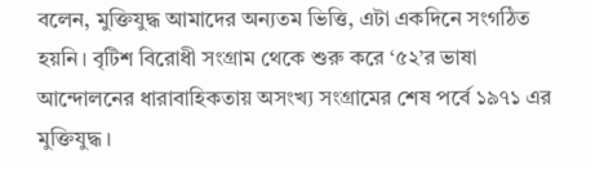বলেন, মুক্তিযুদ্ধ আমাদের অন্যতম ভিত্তি, এটা একদিনে সংগঠিত হয়নি। বৃটিশ বিরোধী সংগ্রাম থেকে শুরু করে ‘৫২’র ভাষা আন্দোলনের ধারাবাহিকতায় অসংখ্য সংগ্রামের শেষ পর্বে ১৯৭১ এর মুক্তিযুদ্ধ।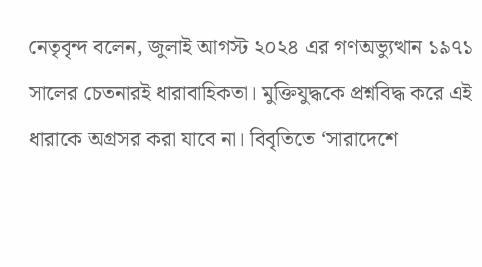নেতৃবৃন্দ বলেন, জুলাই আগস্ট ২০২৪ এর গণঅভ্যুত্থান ১৯৭১ সালের চেতনারই ধারাবাহিকতা। মুক্তিযুদ্ধকে প্রশ্নবিদ্ধ করে এই ধারাকে অগ্রসর করা যাবে না। বিবৃতিতে ‘সারাদেশে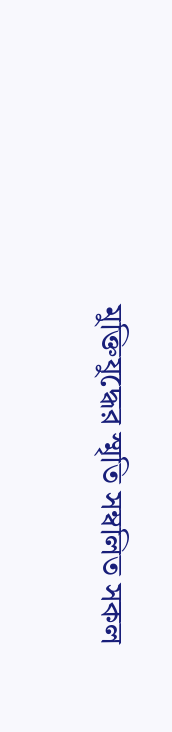মুক্তিযুদ্ধের স্মৃতি সম্বলিত সকল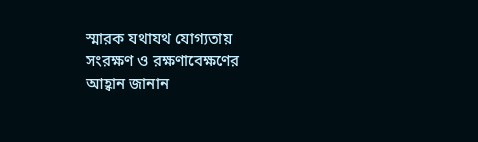স্মারক যথাযথ যোগ্যতায় সংরক্ষণ ও রক্ষণাবেক্ষণের আহ্বান জানান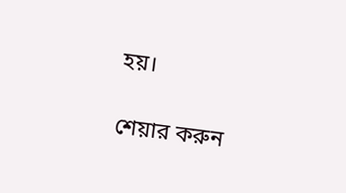হয়।

শেয়ার করুন